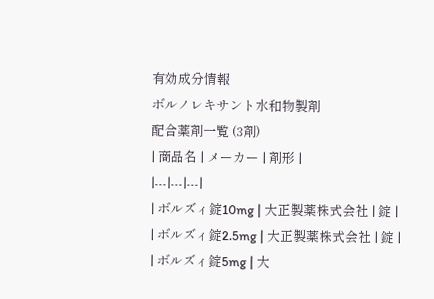有効成分情報
ボルノレキサント水和物製剤
配合薬剤一覧 (3剤)
| 商品名 | メーカー | 剤形 |
|---|---|---|
| ボルズィ錠10mg | 大正製薬株式会社 | 錠 |
| ボルズィ錠2.5mg | 大正製薬株式会社 | 錠 |
| ボルズィ錠5mg | 大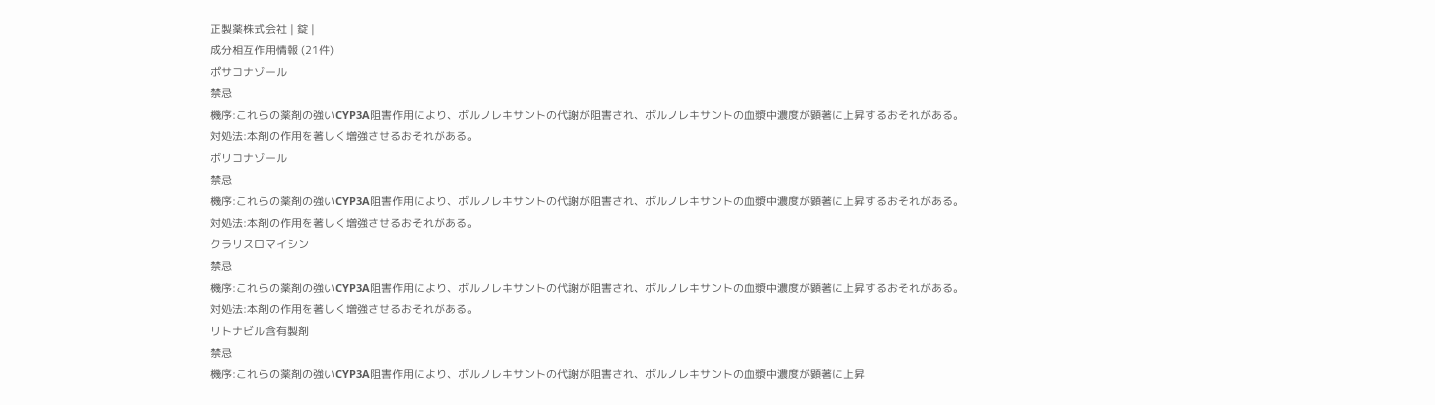正製薬株式会社 | 錠 |
成分相互作用情報 (21件)
ポサコナゾール
禁忌
機序:これらの薬剤の強いCYP3A阻害作用により、ボルノレキサントの代謝が阻害され、ボルノレキサントの血漿中濃度が顕著に上昇するおそれがある。
対処法:本剤の作用を著しく増強させるおそれがある。
ボリコナゾール
禁忌
機序:これらの薬剤の強いCYP3A阻害作用により、ボルノレキサントの代謝が阻害され、ボルノレキサントの血漿中濃度が顕著に上昇するおそれがある。
対処法:本剤の作用を著しく増強させるおそれがある。
クラリスロマイシン
禁忌
機序:これらの薬剤の強いCYP3A阻害作用により、ボルノレキサントの代謝が阻害され、ボルノレキサントの血漿中濃度が顕著に上昇するおそれがある。
対処法:本剤の作用を著しく増強させるおそれがある。
リトナビル含有製剤
禁忌
機序:これらの薬剤の強いCYP3A阻害作用により、ボルノレキサントの代謝が阻害され、ボルノレキサントの血漿中濃度が顕著に上昇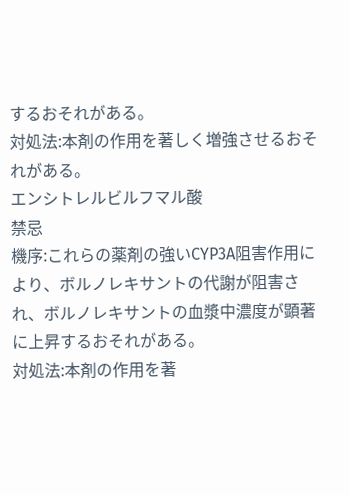するおそれがある。
対処法:本剤の作用を著しく増強させるおそれがある。
エンシトレルビルフマル酸
禁忌
機序:これらの薬剤の強いCYP3A阻害作用により、ボルノレキサントの代謝が阻害され、ボルノレキサントの血漿中濃度が顕著に上昇するおそれがある。
対処法:本剤の作用を著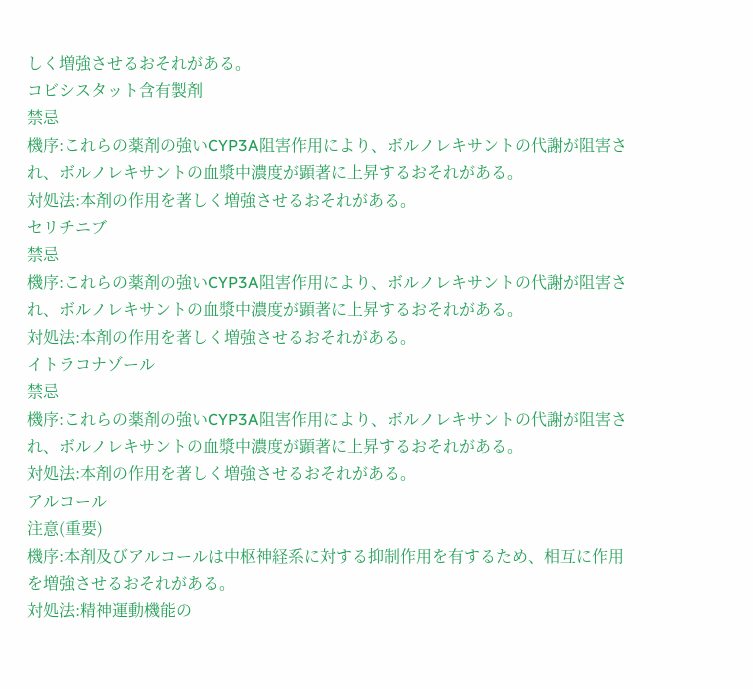しく増強させるおそれがある。
コビシスタット含有製剤
禁忌
機序:これらの薬剤の強いCYP3A阻害作用により、ボルノレキサントの代謝が阻害され、ボルノレキサントの血漿中濃度が顕著に上昇するおそれがある。
対処法:本剤の作用を著しく増強させるおそれがある。
セリチニブ
禁忌
機序:これらの薬剤の強いCYP3A阻害作用により、ボルノレキサントの代謝が阻害され、ボルノレキサントの血漿中濃度が顕著に上昇するおそれがある。
対処法:本剤の作用を著しく増強させるおそれがある。
イトラコナゾール
禁忌
機序:これらの薬剤の強いCYP3A阻害作用により、ボルノレキサントの代謝が阻害され、ボルノレキサントの血漿中濃度が顕著に上昇するおそれがある。
対処法:本剤の作用を著しく増強させるおそれがある。
アルコール
注意(重要)
機序:本剤及びアルコールは中枢神経系に対する抑制作用を有するため、相互に作用を増強させるおそれがある。
対処法:精神運動機能の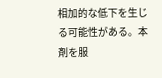相加的な低下を生じる可能性がある。本剤を服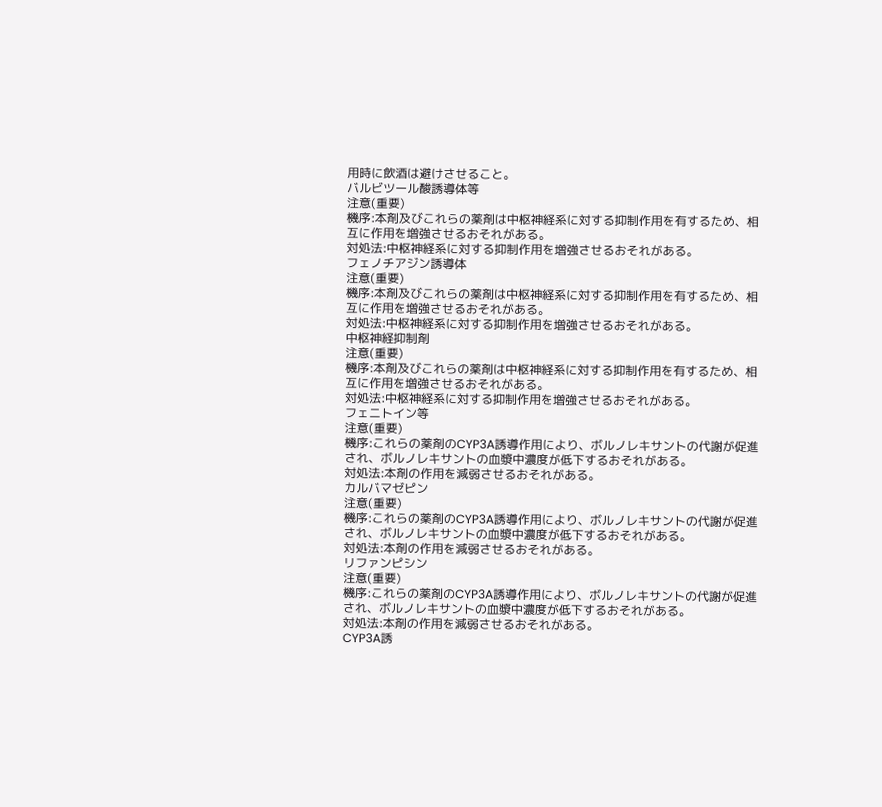用時に飲酒は避けさせること。
バルビツール酸誘導体等
注意(重要)
機序:本剤及びこれらの薬剤は中枢神経系に対する抑制作用を有するため、相互に作用を増強させるおそれがある。
対処法:中枢神経系に対する抑制作用を増強させるおそれがある。
フェノチアジン誘導体
注意(重要)
機序:本剤及びこれらの薬剤は中枢神経系に対する抑制作用を有するため、相互に作用を増強させるおそれがある。
対処法:中枢神経系に対する抑制作用を増強させるおそれがある。
中枢神経抑制剤
注意(重要)
機序:本剤及びこれらの薬剤は中枢神経系に対する抑制作用を有するため、相互に作用を増強させるおそれがある。
対処法:中枢神経系に対する抑制作用を増強させるおそれがある。
フェニトイン等
注意(重要)
機序:これらの薬剤のCYP3A誘導作用により、ボルノレキサントの代謝が促進され、ボルノレキサントの血漿中濃度が低下するおそれがある。
対処法:本剤の作用を減弱させるおそれがある。
カルバマゼピン
注意(重要)
機序:これらの薬剤のCYP3A誘導作用により、ボルノレキサントの代謝が促進され、ボルノレキサントの血漿中濃度が低下するおそれがある。
対処法:本剤の作用を減弱させるおそれがある。
リファンピシン
注意(重要)
機序:これらの薬剤のCYP3A誘導作用により、ボルノレキサントの代謝が促進され、ボルノレキサントの血漿中濃度が低下するおそれがある。
対処法:本剤の作用を減弱させるおそれがある。
CYP3A誘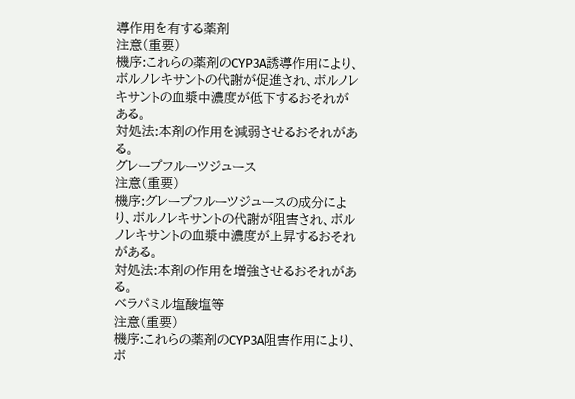導作用を有する薬剤
注意(重要)
機序:これらの薬剤のCYP3A誘導作用により、ボルノレキサントの代謝が促進され、ボルノレキサントの血漿中濃度が低下するおそれがある。
対処法:本剤の作用を減弱させるおそれがある。
グレープフルーツジュース
注意(重要)
機序:グレープフルーツジュースの成分により、ボルノレキサントの代謝が阻害され、ボルノレキサントの血漿中濃度が上昇するおそれがある。
対処法:本剤の作用を増強させるおそれがある。
ベラパミル塩酸塩等
注意(重要)
機序:これらの薬剤のCYP3A阻害作用により、ボ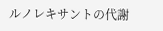ルノレキサントの代謝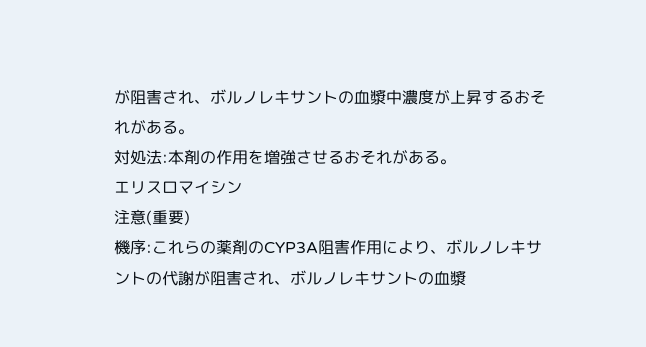が阻害され、ボルノレキサントの血漿中濃度が上昇するおそれがある。
対処法:本剤の作用を増強させるおそれがある。
エリスロマイシン
注意(重要)
機序:これらの薬剤のCYP3A阻害作用により、ボルノレキサントの代謝が阻害され、ボルノレキサントの血漿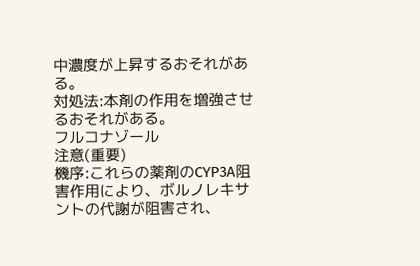中濃度が上昇するおそれがある。
対処法:本剤の作用を増強させるおそれがある。
フルコナゾール
注意(重要)
機序:これらの薬剤のCYP3A阻害作用により、ボルノレキサントの代謝が阻害され、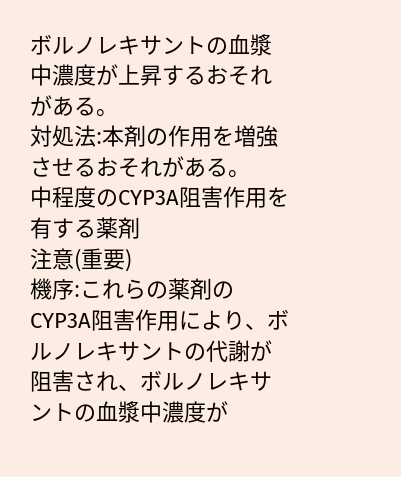ボルノレキサントの血漿中濃度が上昇するおそれがある。
対処法:本剤の作用を増強させるおそれがある。
中程度のCYP3A阻害作用を有する薬剤
注意(重要)
機序:これらの薬剤のCYP3A阻害作用により、ボルノレキサントの代謝が阻害され、ボルノレキサントの血漿中濃度が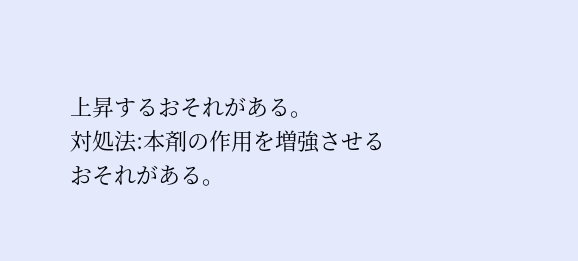上昇するおそれがある。
対処法:本剤の作用を増強させるおそれがある。